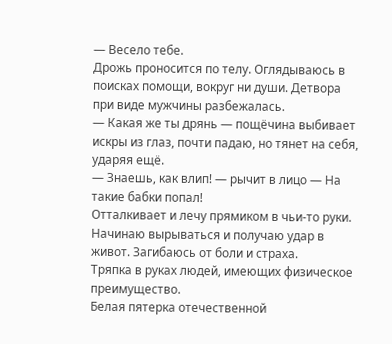— Весело тебе.
Дрожь проносится по телу. Оглядываюсь в поисках помощи, вокруг ни души. Детвора при виде мужчины разбежалась.
— Какая же ты дрянь — пощёчина выбивает искры из глаз, почти падаю, но тянет на себя, ударяя ещё.
— Знаешь, как влип! — рычит в лицо — На такие бабки попал!
Отталкивает и лечу прямиком в чьи-то руки. Начинаю вырываться и получаю удар в живот. Загибаюсь от боли и страха.
Тряпка в руках людей, имеющих физическое преимущество.
Белая пятерка отечественной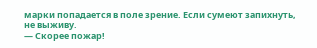марки попадается в поле зрение. Если сумеют запихнуть, не выживу.
— Скорее пожар!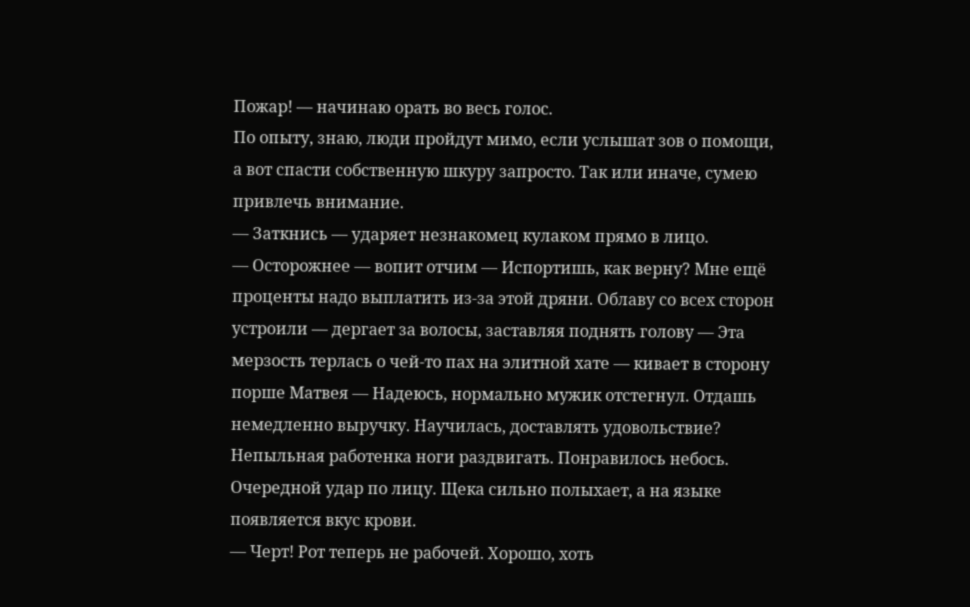Пожар! — начинаю орать во весь голос.
По опыту, знаю, люди пройдут мимо, если услышат зов о помощи, а вот спасти собственную шкуру запросто. Так или иначе, сумею привлечь внимание.
— Заткнись — ударяет незнакомец кулаком прямо в лицо.
— Осторожнее — вопит отчим — Испортишь, как верну? Мне ещё проценты надо выплатить из-за этой дряни. Облаву со всех сторон устроили — дергает за волосы, заставляя поднять голову — Эта мерзость терлась о чей-то пах на элитной хате — кивает в сторону порше Матвея — Надеюсь, нормально мужик отстегнул. Отдашь немедленно выручку. Научилась, доставлять удовольствие? Непыльная работенка ноги раздвигать. Понравилось небось.
Очередной удар по лицу. Щека сильно полыхает, а на языке появляется вкус крови.
— Черт! Рот теперь не рабочей. Хорошо, хоть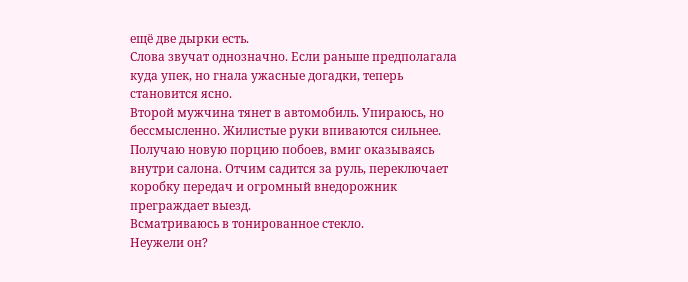ещё две дырки есть.
Слова звучат однозначно. Если раньше предполагала куда упек, но гнала ужасные догадки, теперь становится ясно.
Второй мужчина тянет в автомобиль. Упираюсь, но бессмысленно. Жилистые руки впиваются сильнее. Получаю новую порцию побоев, вмиг оказываясь внутри салона. Отчим садится за руль, переключает коробку передач и огромный внедорожник преграждает выезд.
Всматриваюсь в тонированное стекло.
Неужели он?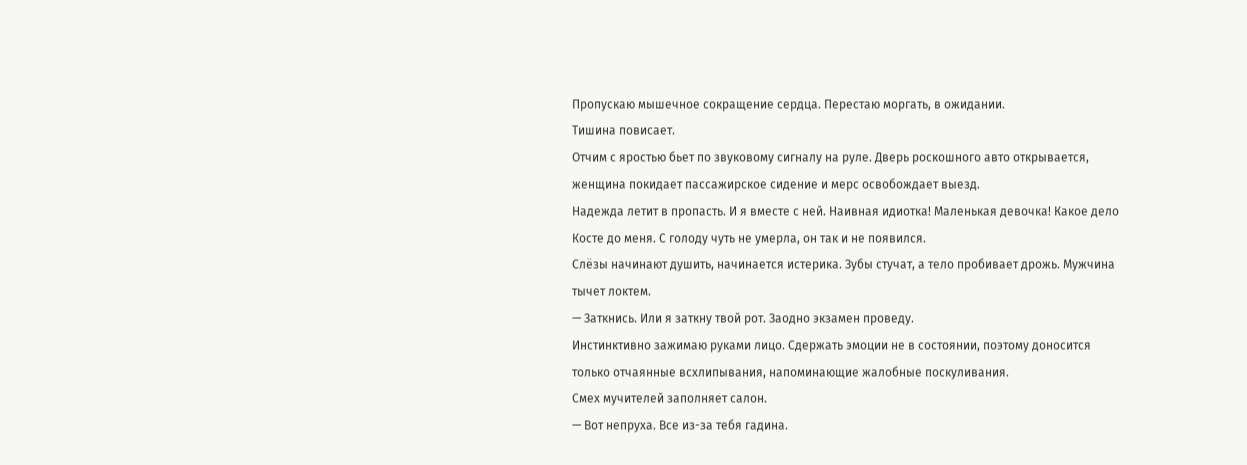Пропускаю мышечное сокращение сердца. Перестаю моргать, в ожидании.
Тишина повисает.
Отчим с яростью бьет по звуковому сигналу на руле. Дверь роскошного авто открывается, женщина покидает пассажирское сидение и мерс освобождает выезд.
Надежда летит в пропасть. И я вместе с ней. Наивная идиотка! Маленькая девочка! Какое дело Косте до меня. С голоду чуть не умерла, он так и не появился.
Слёзы начинают душить, начинается истерика. Зубы стучат, а тело пробивает дрожь. Мужчина тычет локтем.
— Заткнись. Или я заткну твой рот. Заодно экзамен проведу.
Инстинктивно зажимаю руками лицо. Сдержать эмоции не в состоянии, поэтому доносится только отчаянные всхлипывания, напоминающие жалобные поскуливания.
Смех мучителей заполняет салон.
— Вот непруха. Все из-за тебя гадина.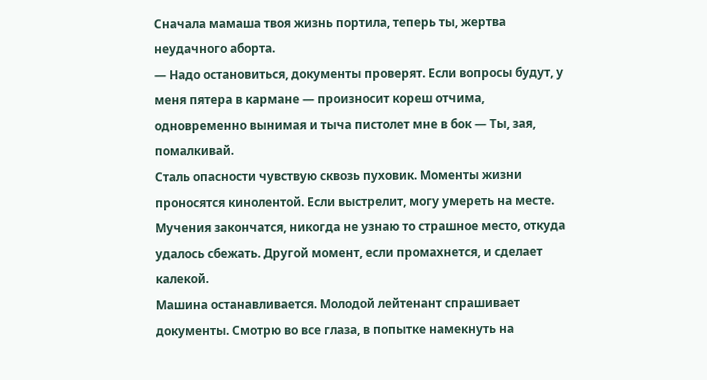Сначала мамаша твоя жизнь портила, теперь ты, жертва неудачного аборта.
— Надо остановиться, документы проверят. Если вопросы будут, у меня пятера в кармане — произносит кореш отчима, одновременно вынимая и тыча пистолет мне в бок — Ты, зая, помалкивай.
Сталь опасности чувствую сквозь пуховик. Моменты жизни проносятся кинолентой. Если выстрелит, могу умереть на месте. Мучения закончатся, никогда не узнаю то страшное место, откуда удалось сбежать. Другой момент, если промахнется, и сделает калекой.
Машина останавливается. Молодой лейтенант спрашивает документы. Смотрю во все глаза, в попытке намекнуть на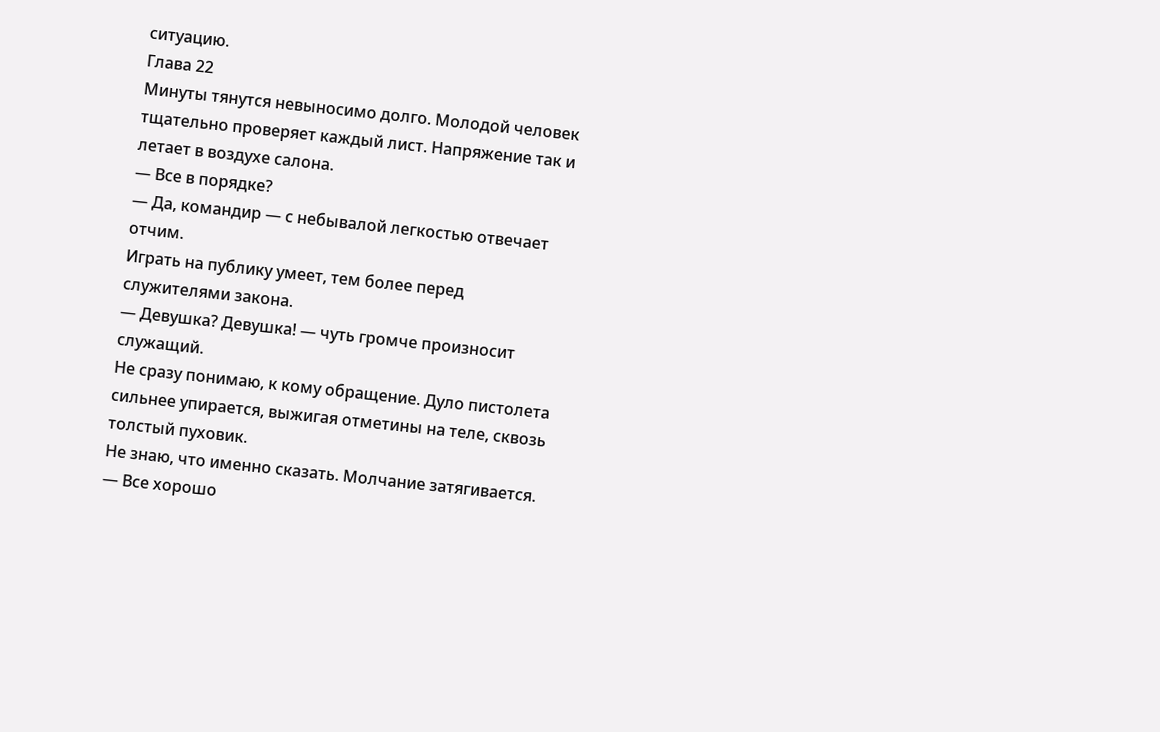ситуацию.
Глава 22
Минуты тянутся невыносимо долго. Молодой человек тщательно проверяет каждый лист. Напряжение так и летает в воздухе салона.
— Все в порядке?
— Да, командир — с небывалой легкостью отвечает отчим.
Играть на публику умеет, тем более перед служителями закона.
— Девушка? Девушка! — чуть громче произносит служащий.
Не сразу понимаю, к кому обращение. Дуло пистолета сильнее упирается, выжигая отметины на теле, сквозь толстый пуховик.
Не знаю, что именно сказать. Молчание затягивается.
— Все хорошо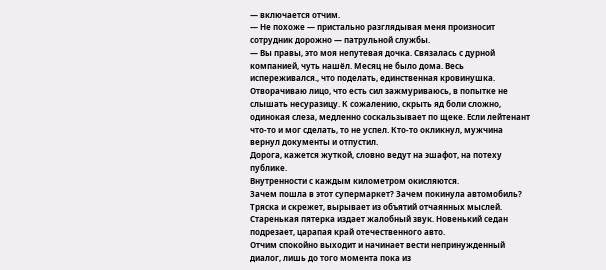— включается отчим.
— Не похоже — пристально разглядывая меня произносит сотрудник дорожно — патрульной службы.
— Вы правы, это моя непутевая дочка. Связалась с дурной компанией, чуть нашёл. Месяц не было дома. Весь испереживался., что поделать, единственная кровинушка. Отворачиваю лицо, что есть сил зажмуриваюсь, в попытке не слышать несуразицу. К сожалению, скрыть яд боли сложно, одинокая слеза, медленно соскальзывает по щеке. Если лейтенант что-то и мог сделать, то не успел. Кто-то окликнул, мужчина вернул документы и отпустил.
Дорога, кажется жуткой, словно ведут на эшафот, на потеху публике.
Внутренности с каждым километром окисляются.
Зачем пошла в этот супермаркет? Зачем покинула автомобиль?
Тряска и скрежет, вырывает из объятий отчаянных мыслей.
Старенькая пятерка издает жалобный звук. Новенький седан подрезает, царапая край отечественного авто.
Отчим спокойно выходит и начинает вести непринужденный диалог, лишь до того момента пока из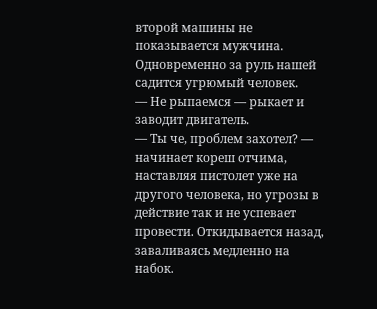второй машины не показывается мужчина.
Одновременно за руль нашей садится угрюмый человек.
— Не рыпаемся — рыкает и заводит двигатель.
— Ты че, проблем захотел? — начинает кореш отчима, наставляя пистолет уже на другого человека, но угрозы в действие так и не успевает провести. Откидывается назад, заваливаясь медленно на набок.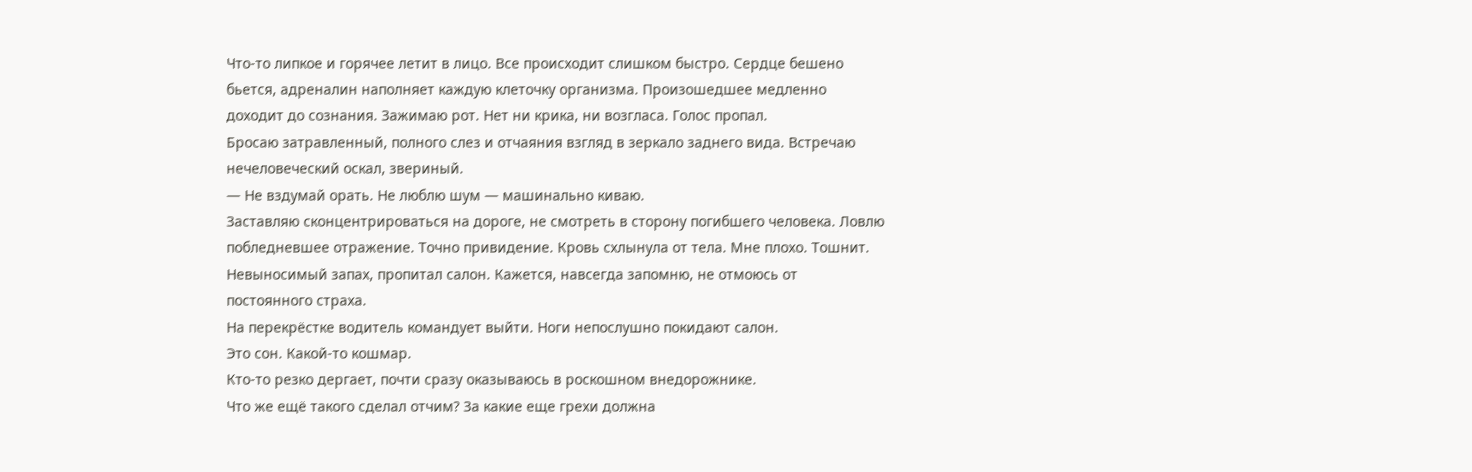Что-то липкое и горячее летит в лицо. Все происходит слишком быстро. Сердце бешено бьется, адреналин наполняет каждую клеточку организма. Произошедшее медленно доходит до сознания. Зажимаю рот. Нет ни крика, ни возгласа. Голос пропал.
Бросаю затравленный, полного слез и отчаяния взгляд в зеркало заднего вида. Встречаю нечеловеческий оскал, звериный.
— Не вздумай орать. Не люблю шум — машинально киваю.
Заставляю сконцентрироваться на дороге, не смотреть в сторону погибшего человека. Ловлю побледневшее отражение. Точно привидение. Кровь схлынула от тела. Мне плохо. Тошнит. Невыносимый запах, пропитал салон. Кажется, навсегда запомню, не отмоюсь от постоянного страха.
На перекрёстке водитель командует выйти. Ноги непослушно покидают салон.
Это сон. Какой-то кошмар.
Кто-то резко дергает, почти сразу оказываюсь в роскошном внедорожнике.
Что же ещё такого сделал отчим? За какие еще грехи должна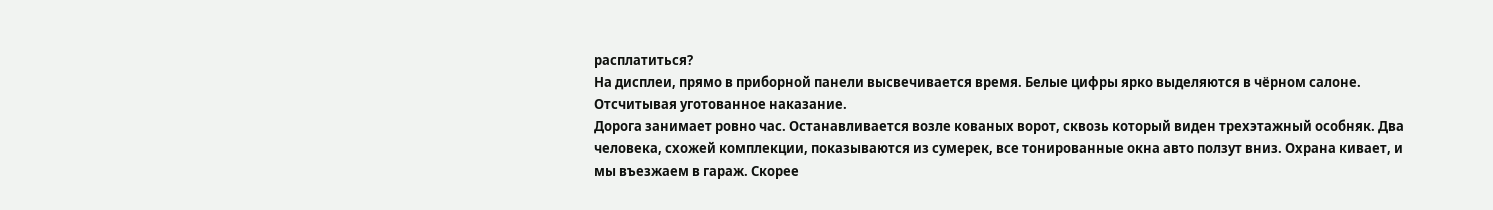расплатиться?
На дисплеи, прямо в приборной панели высвечивается время. Белые цифры ярко выделяются в чёрном салоне. Отсчитывая уготованное наказание.
Дорога занимает ровно час. Останавливается возле кованых ворот, сквозь который виден трехэтажный особняк. Два человека, схожей комплекции, показываются из сумерек, все тонированные окна авто ползут вниз. Охрана кивает, и мы въезжаем в гараж. Скорее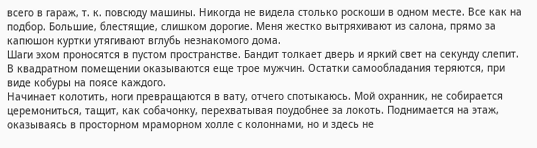всего в гараж, т. к. повсюду машины. Никогда не видела столько роскоши в одном месте. Все как на подбор. Большие, блестящие, слишком дорогие. Меня жестко вытряхивают из салона, прямо за капюшон куртки утягивают вглубь незнакомого дома.
Шаги эхом проносятся в пустом пространстве. Бандит толкает дверь и яркий свет на секунду слепит. В квадратном помещении оказываются еще трое мужчин. Остатки самообладания теряются, при виде кобуры на поясе каждого.
Начинает колотить, ноги превращаются в вату, отчего спотыкаюсь. Мой охранник, не собирается церемониться, тащит, как собачонку, перехватывая поудобнее за локоть. Поднимается на этаж, оказываясь в просторном мраморном холле с колоннами, но и здесь не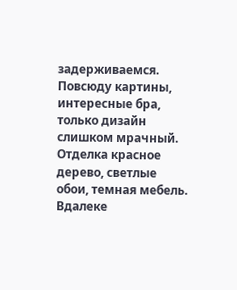задерживаемся.
Повсюду картины, интересные бра, только дизайн слишком мрачный. Отделка красное дерево, светлые обои, темная мебель. Вдалеке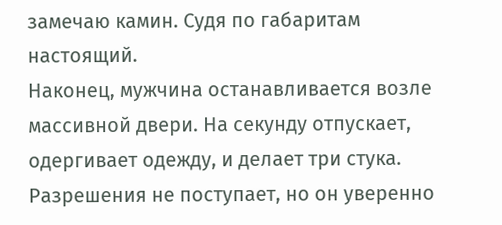замечаю камин. Судя по габаритам настоящий.
Наконец, мужчина останавливается возле массивной двери. На секунду отпускает, одергивает одежду, и делает три стука.
Разрешения не поступает, но он уверенно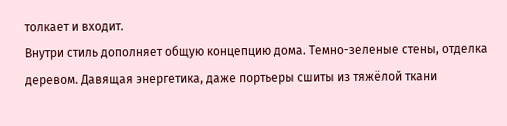толкает и входит.
Внутри стиль дополняет общую концепцию дома. Темно-зеленые стены, отделка деревом. Давящая энергетика, даже портьеры сшиты из тяжёлой ткани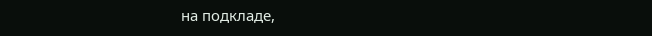на подкладе,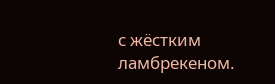с жёстким ламбрекеном.